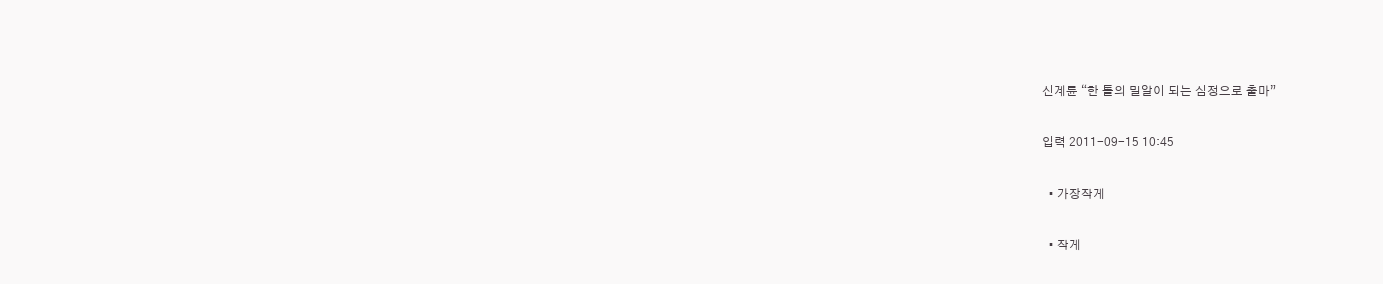신계륜 “한 톨의 밀알이 되는 심정으로 출마”

입력 2011-09-15 10:45

  • 가장작게

  • 작게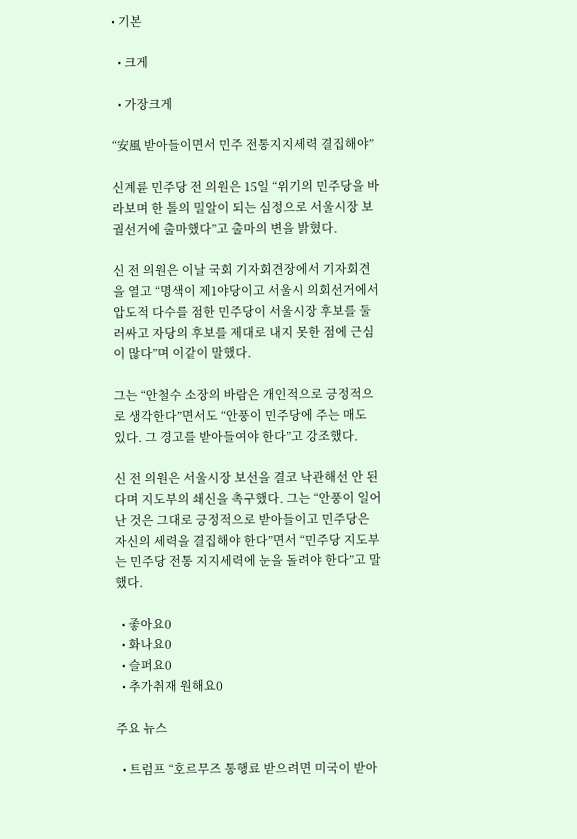• 기본

  • 크게

  • 가장크게

“安風 받아들이면서 민주 전통지지세력 결집해야”

신계륜 민주당 전 의원은 15일 “위기의 민주당을 바라보며 한 톨의 밀알이 되는 심정으로 서울시장 보궐선거에 출마했다”고 출마의 변을 밝혔다.

신 전 의원은 이날 국회 기자회견장에서 기자회견을 열고 “명색이 제1야당이고 서울시 의회선거에서 압도적 다수를 점한 민주당이 서울시장 후보를 둘러싸고 자당의 후보를 제대로 내지 못한 점에 근심이 많다”며 이같이 말했다.

그는 “안철수 소장의 바람은 개인적으로 긍정적으로 생각한다”면서도 “안풍이 민주당에 주는 매도 있다. 그 경고를 받아들여야 한다”고 강조했다.

신 전 의원은 서울시장 보선을 결코 낙관해선 안 된다며 지도부의 쇄신을 촉구했다. 그는 “안풍이 일어난 것은 그대로 긍정적으로 받아들이고 민주당은 자신의 세력을 결집해야 한다”면서 “민주당 지도부는 민주당 전통 지지세력에 눈을 돌려야 한다”고 말했다.

  • 좋아요0
  • 화나요0
  • 슬퍼요0
  • 추가취재 원해요0

주요 뉴스

  • 트럼프 “호르무즈 통행료 받으려면 미국이 받아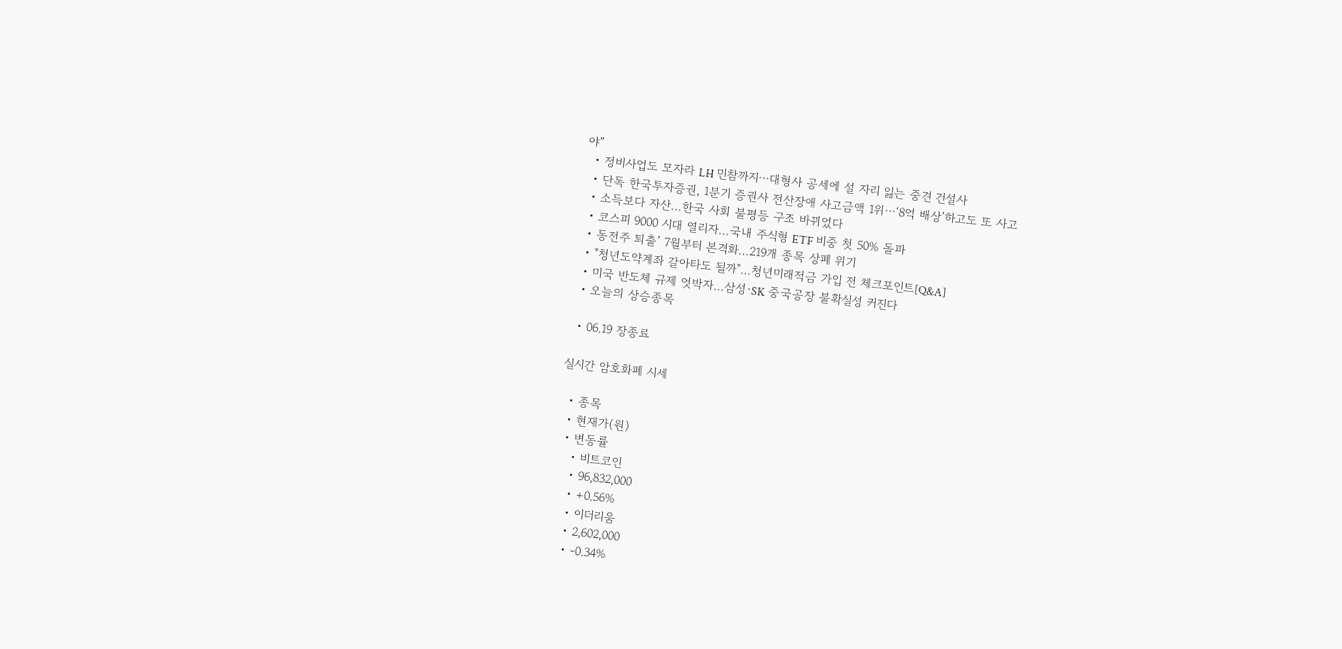야”
  • 정비사업도 모자라 LH 민참까지⋯대형사 공세에 설 자리 잃는 중견 건설사
  • 단독 한국투자증권, 1분기 증권사 전산장애 사고금액 1위⋯‘8억 배상’하고도 또 사고
  • 소득보다 자산…한국 사회 불평등 구조 바뀌었다
  • 코스피 9000 시대 열리자…국내 주식형 ETF 비중 첫 50% 돌파
  • 동전주 퇴출’ 7월부터 본격화…219개 종목 상폐 위기
  • "청년도약계좌 갈아타도 될까"…청년미래적금 가입 전 체크포인트[Q&A]
  • 미국 반도체 규제 엇박자…삼성·SK 중국공장 불확실성 커진다
  • 오늘의 상승종목

  • 06.19 장종료

실시간 암호화폐 시세

  • 종목
  • 현재가(원)
  • 변동률
    • 비트코인
    • 96,832,000
    • +0.56%
    • 이더리움
    • 2,602,000
    • -0.34%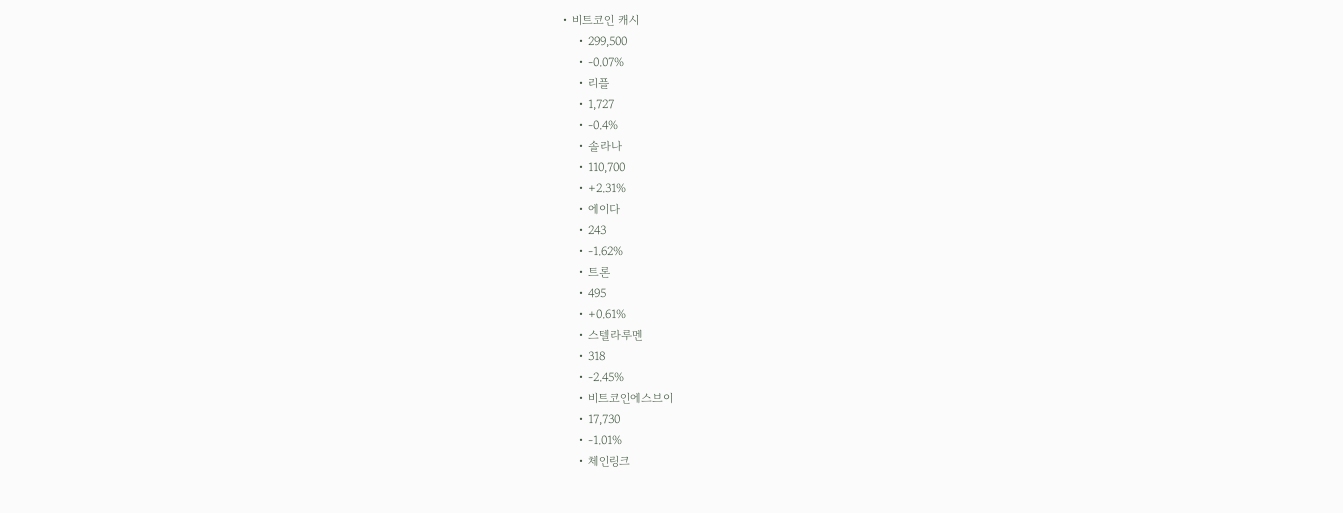• 비트코인 캐시
    • 299,500
    • -0.07%
    • 리플
    • 1,727
    • -0.4%
    • 솔라나
    • 110,700
    • +2.31%
    • 에이다
    • 243
    • -1.62%
    • 트론
    • 495
    • +0.61%
    • 스텔라루멘
    • 318
    • -2.45%
    • 비트코인에스브이
    • 17,730
    • -1.01%
    • 체인링크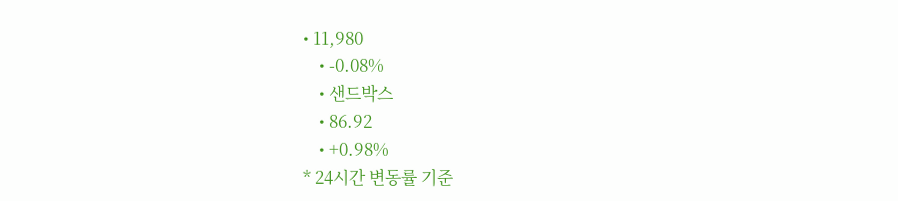• 11,980
    • -0.08%
    • 샌드박스
    • 86.92
    • +0.98%
* 24시간 변동률 기준